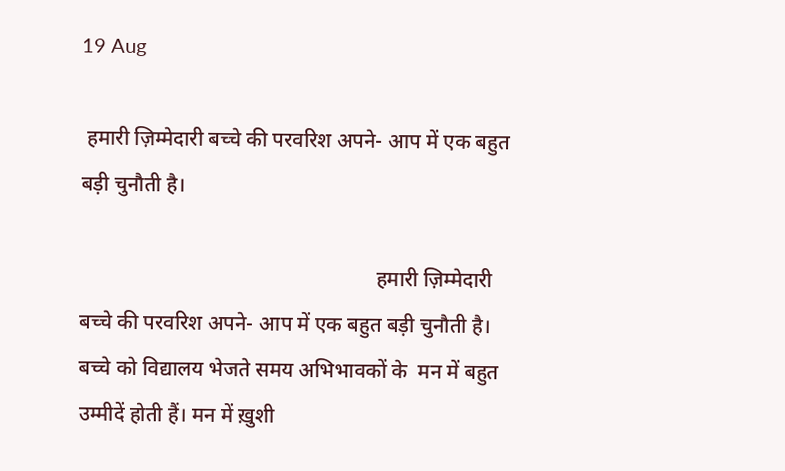19 Aug

 हमारी ज़िम्मेदारी बच्चे की परवरिश अपने- आप में एक बहुत बड़ी चुनौती है।

                                                         हमारी ज़िम्मेदारी
बच्चे की परवरिश अपने- आप में एक बहुत बड़ी चुनौती है।  बच्चे को विद्यालय भेजते समय अभिभावकों के  मन में बहुत उम्मीदें होती हैं। मन में ख़ुशी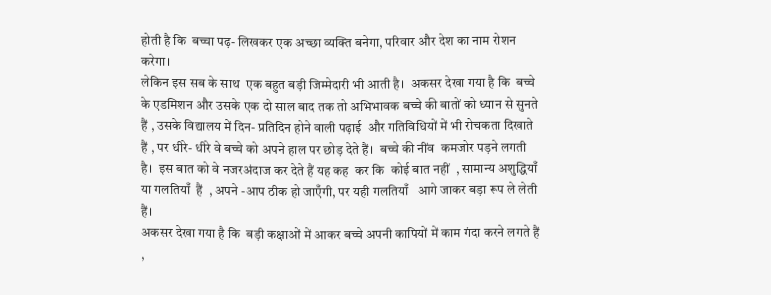होती है कि  बच्चा पढ़- लिखकर एक अच्छा व्यक्ति बनेगा, परिवार और देश का नाम रोशन करेगा।
लेकिन इस सब के साथ  एक बहुत बड़ी जिम्मेदारी भी आती है।  अकसर देखा गया है कि  बच्चे के एडमिशन और उसके एक दो साल बाद तक तो अभिभावक बच्चे की बातों को ध्यान से सुनते हैं , उसके विद्यालय में दिन- प्रतिदिन होने वाली पढ़ाई  और गतिविधियों में भी रोचकता दिखाते हैं , पर धीरे- धीरे वे बच्चे को अपने हाल पर छोड़ देते हैं।  बच्चे की नींव  कमजोर पड़ने लगती है।  इस बात को वे नजरअंदाज कर देते हैं यह कह  कर कि  कोई बात नहीं  , सामान्य अशुद्धियाँ या गलतियाँ  हैं  , अपने -आप ठीक हो जाएँगी, पर यही गलतियाँ   आगे जाकर बड़ा रूप ले लेती हैं।
अकसर देखा गया है कि  बड़ी कक्षाओं में आकर बच्चे अपनी कापियों में काम गंदा करने लगते हैं ,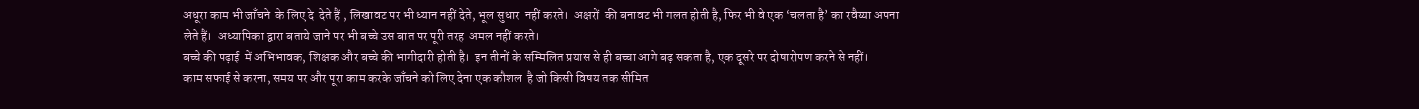अधूरा काम भी जाँचने  के लिए दे  देते हैं , लिखावट पर भी ध्यान नहीं देते, भूल सुधार  नहीं करते।  अक्षरों  की बनावट भी गलत होती है, फिर भी वे एक ‘चलता है’ का रवैय्या अपना लेते हैं।  अध्यापिका द्वारा बताये जाने पर भी बच्चे उस बात पर पूरी तरह  अमल नहीं करते।
बच्चे की पढ़ाई  में अभिभावक, शिक्षक और बच्चे की भागीदारी होती है।  इन तीनों के सम्मिलित प्रयास से ही बच्चा आगे बढ़ सकता है, एक दूसरे पर दोषारोपण करने से नहीं।
काम सफाई से करना, समय पर और पूरा काम करके जाँचने को लिए देना एक कौशल  है जो किसी विषय तक सीमित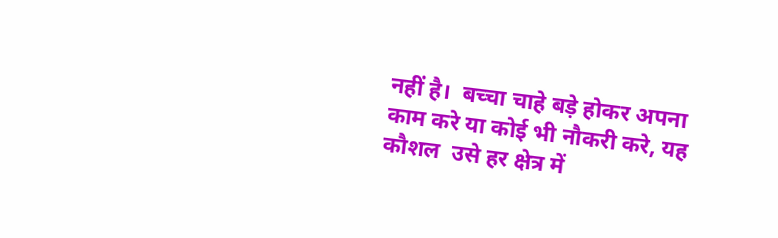नहीं है।  बच्चा चाहे बड़े होकर अपना काम करे या कोई भी नौकरी करे, यह कौशल  उसे हर क्षेत्र में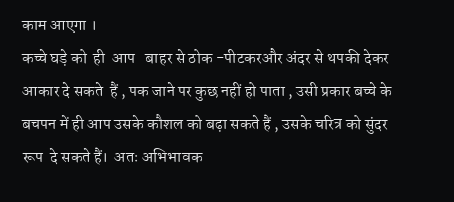काम आएगा ।
कच्चे घड़े को  ही  आप   बाहर से ठोक -पीटकरऔर अंदर से थपकी देकर  आकार दे सकते  हैं , पक जाने पर कुछ नहीं हो पाता , उसी प्रकार बच्चे के बचपन में ही आप उसके कौशल को बढ़ा सकते हैं , उसके चरित्र को सुंदर रूप  दे सकते हैं।  अतः अभिभावक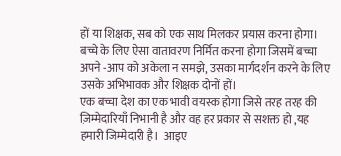हों या शिक्षक, सब को एक साथ मिलकर प्रयास करना होगा। बच्चे के लिए ऐसा वातावरण निर्मित करना होगा जिसमें बच्चा अपने -आप को अकेला न समझे, उसका मार्गदर्शन करने के लिए उसके अभिभावक और शिक्षक दोनों हों।
एक बच्चा देश का एक भावी वयस्क होगा जिसे तरह तरह की ज़िम्मेदारियाँ निभानी है और वह हर प्रकार से सशक्त हो ,यह  हमारी जिम्मेदारी है।  आइए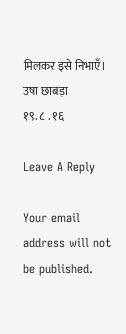मिलकर इसे निभाएँ।
उषा छाबड़ा
१९. ८ . १६

Leave A Reply

Your email address will not be published.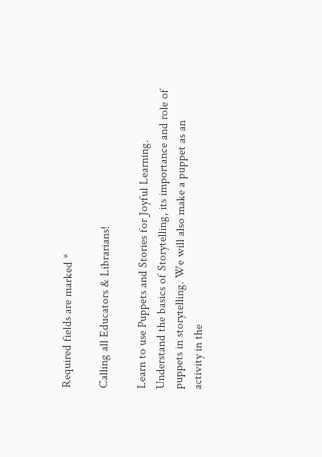Required fields are marked *

Calling all Educators & Librarians!

Learn to use Puppets and Stories for Joyful Learning.
Understand the basics of Storytelling, its importance and role of puppets in storytelling. We will also make a puppet as an activity in the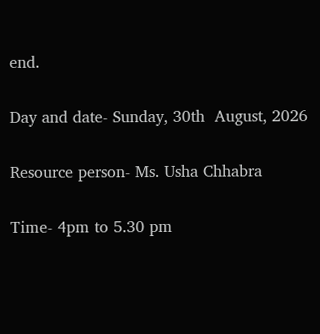end.

Day and date- Sunday, 30th  August, 2026

Resource person- Ms. Usha Chhabra

Time- 4pm to 5.30 pm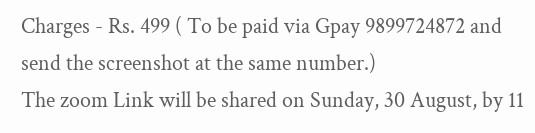Charges - Rs. 499 ( To be paid via Gpay 9899724872 and send the screenshot at the same number.)
The zoom Link will be shared on Sunday, 30 August, by 11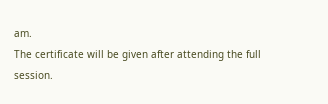am.
The certificate will be given after attending the full session.